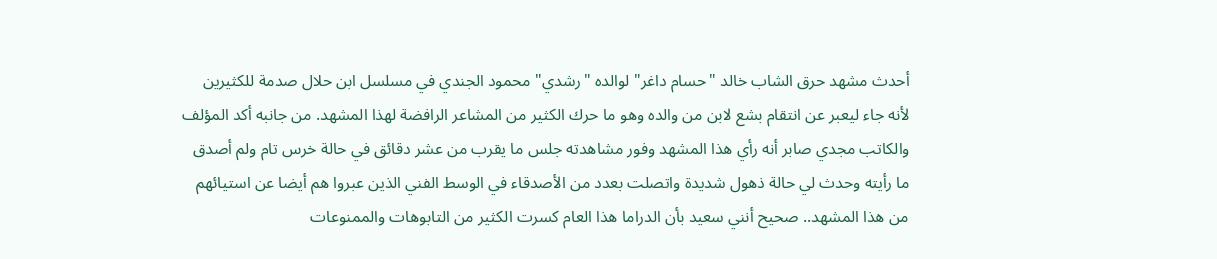أحدث مشهد حرق الشاب خالد "حسام داغر" لوالده "رشدي" محمود الجندي في مسلسل ابن حلال صدمة للكثيرين لأنه جاء ليعبر عن انتقام بشع لابن من والده وهو ما حرك الكثير من المشاعر الرافضة لهذا المشهد. من جانبه أكد المؤلف والكاتب مجدي صابر أنه رأي هذا المشهد وفور مشاهدته جلس ما يقرب من عشر دقائق في حالة خرس تام ولم أصدق ما رأيته وحدث لي حالة ذهول شديدة واتصلت بعدد من الأصدقاء في الوسط الفني الذين عبروا هم أيضا عن استيائهم من هذا المشهد.. صحيح أنني سعيد بأن الدراما هذا العام كسرت الكثير من التابوهات والممنوعات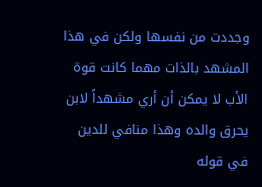وجددت من نفسها ولكن في هذا المشهد بالذات مهما كانت قوة الأب لا يمكن أن أري مشهداً لابن يحرق والده وهذا منافي للدين في قوله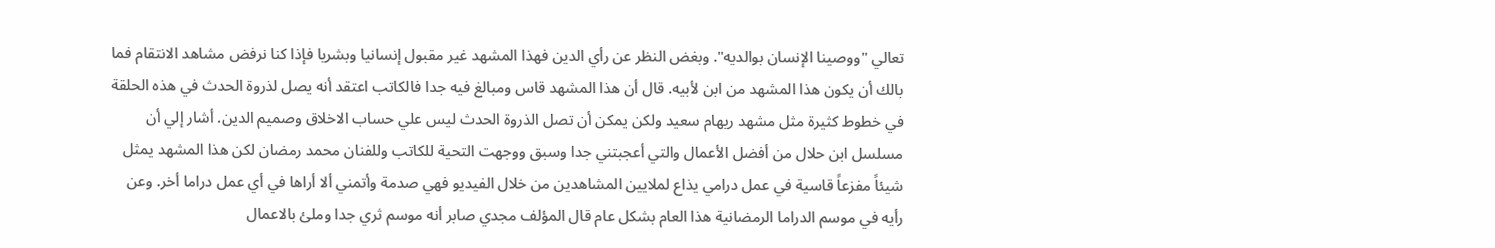تعالي "ووصينا الإنسان بوالديه". وبغض النظر عن رأي الدين فهذا المشهد غير مقبول إنسانيا وبشريا فإذا كنا نرفض مشاهد الانتقام فما بالك أن يكون هذا المشهد من ابن لأبيه. قال أن هذا المشهد قاس ومبالغ فيه جدا فالكاتب اعتقد أنه يصل لذروة الحدث في هذه الحلقة في خطوط كثيرة مثل مشهد ريهام سعيد ولكن يمكن أن تصل الذروة الحدث ليس علي حساب الاخلاق وصميم الدين. أشار إلي أن مسلسل ابن حلال من أفضل الأعمال والتي أعجبتني جدا وسبق ووجهت التحية للكاتب وللفنان محمد رمضان لكن هذا المشهد يمثل شيئاً مفزعاً قاسية في عمل درامي يذاع لملايين المشاهدين من خلال الفيديو فهي صدمة وأتمني ألا أراها في أي عمل دراما أخر. وعن رأيه في موسم الدراما الرمضانية هذا العام بشكل عام قال المؤلف مجدي صابر أنه موسم ثري جدا وملئ بالاعمال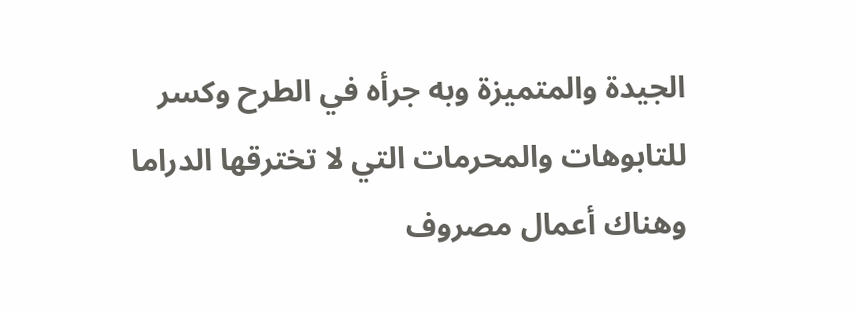الجيدة والمتميزة وبه جرأه في الطرح وكسر للتابوهات والمحرمات التي لا تخترقها الدراما وهناك أعمال مصروف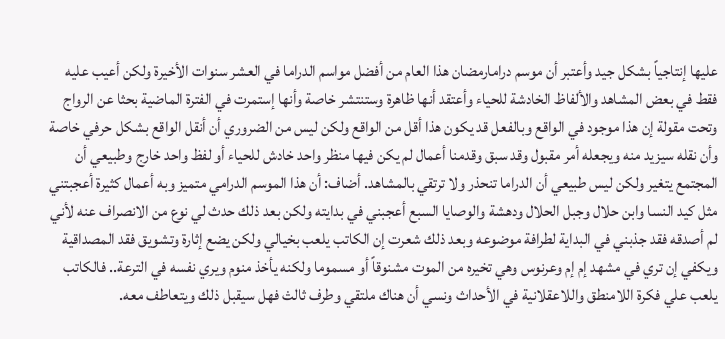عليها إنتاجياً بشكل جيد وأعتبر أن موسم درامارمضان هذا العام من أفضل مواسم الدراما في العشر سنوات الأخيرة ولكن أعيب عليه فقط في بعض المشاهد والألفاظ الخادشة للحياء وأعتقد أنها ظاهرة وستنتشر خاصة وأنها إستمرت في الفترة الماضية بحثا عن الرواج وتحت مقولة إن هذا موجود في الواقع وبالفعل قد يكون هذا أقل من الواقع ولكن ليس من الضروري أن أنقل الواقع بشكل حرفي خاصة وأن نقله سيزيد منه ويجعله أمر مقبول وقد سبق وقدمنا أعمال لم يكن فيها منظر واحد خادش للحياء أو لفظ واحد خارج وطبيعي أن المجتمع يتغير ولكن ليس طبيعي أن الدراما تنحذر ولا ترتقي بالمشاهد. أضاف: أن هذا الموسم الدرامي متميز وبه أعمال كثيرة أعجبتني مثل كيد النسا وابن حلال وجبل الحلال ودهشة والوصايا السبع أعجبني في بدايته ولكن بعد ذلك حدث لي نوع من الانصراف عنه لأني لم أصدقه فقد جذبني في البداية لطرافة موضوعه وبعد ذلك شعرت إن الكاتب يلعب بخيالي ولكن يضع إثارة وتشويق فقد المصداقية ويكفي إن تري في مشهد إم إم وعرنوس وهي تخيره من الموت مشنوقاً أو مسموما ولكنه يأخذ منوم ويري نفسه في الترعة.. فالكاتب يلعب علي فكرة اللامنطق واللاعقلانية في الأحداث ونسي أن هناك ملتقي وطرف ثالث فهل سيقبل ذلك ويتعاطف معه.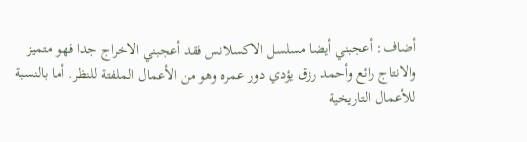أضاف: أعجبني أيضا مسلسل الاكسلانس فقد أعجبني الاخراج جدا فهو متميز والانتاج رائع وأحمد رزق يؤدي دور عمره وهو من الأعمال الملفتة للنظر. أما بالنسبة للأعمال التاريخية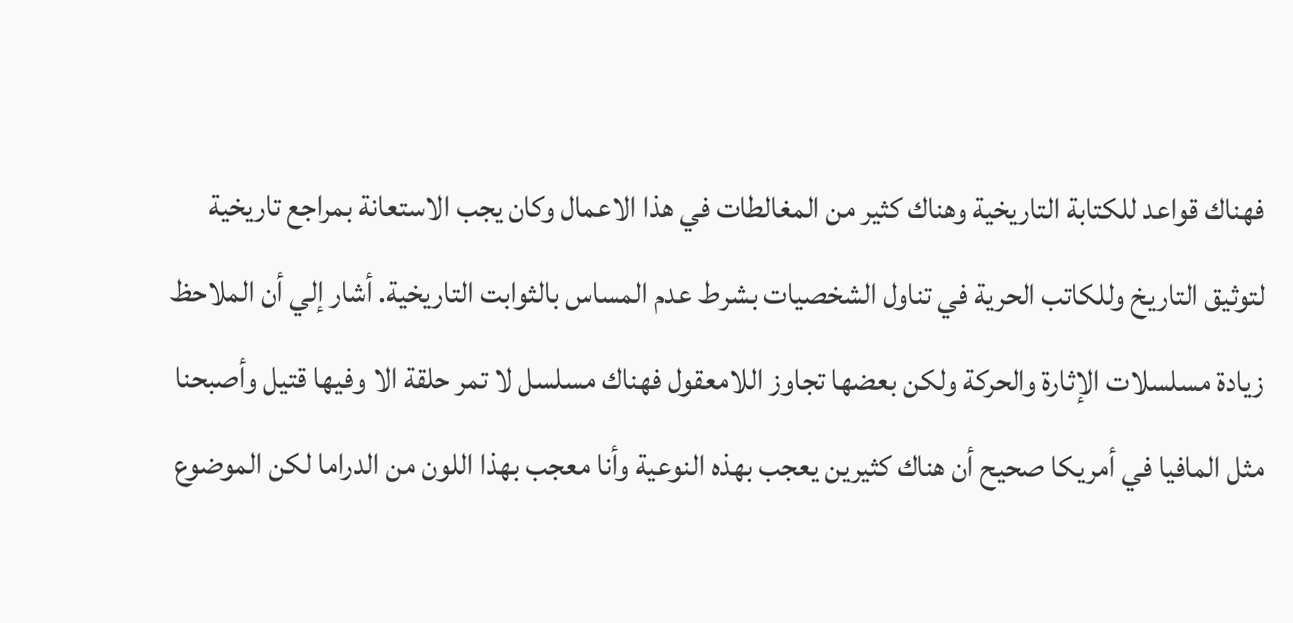فهناك قواعد للكتابة التاريخية وهناك كثير من المغالطات في هذا الاعمال وكان يجب الاستعانة بمراجع تاريخية لتوثيق التاريخ وللكاتب الحرية في تناول الشخصيات بشرط عدم المساس بالثوابت التاريخية. أشار إلي أن الملاحظ زيادة مسلسلات الإثارة والحركة ولكن بعضها تجاوز اللامعقول فهناك مسلسل لا تمر حلقة الا وفيها قتيل وأصبحنا مثل المافيا في أمريكا صحيح أن هناك كثيرين يعجب بهذه النوعية وأنا معجب بهذا اللون من الدراما لكن الموضوع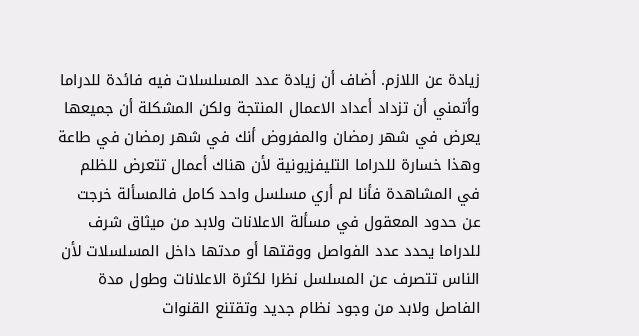زيادة عن اللازم. أضاف أن زيادة عدد المسلسلات فيه فائدة للدراما وأتمني أن تزداد أعداد الاعمال المنتجة ولكن المشكلة أن جميعها يعرض في شهر رمضان والمفروض أنك في شهر رمضان في طاعة وهذا خسارة للدراما التليفزيونية لأن هناك أعمال تتعرض للظلم في المشاهدة فأنا لم أري مسلسل واحد كامل فالمسألة خرجت عن حدود المعقول في مسألة الاعلانات ولابد من ميثاق شرف للدراما يحدد عدد الفواصل ووقتها أو مدتها داخل المسلسلات لأن الناس تتصرف عن المسلسل نظرا لكثرة الاعلانات وطول مدة الفاصل ولابد من وجود نظام جديد وتقتنع القنوات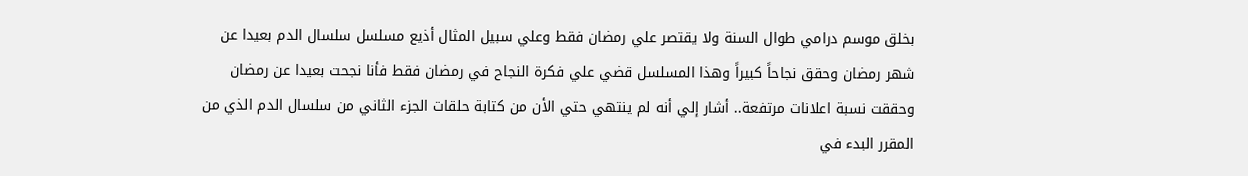بخلق موسم درامي طوال السنة ولا يقتصر علي رمضان فقط وعلي سبيل المثال أذيع مسلسل سلسال الدم بعيدا عن شهر رمضان وحقق نجاحاً كبيراً وهذا المسلسل قضي علي فكرة النجاح في رمضان فقط فأنا نجحت بعيدا عن رمضان وحققت نسبة اعلانات مرتفعة.. أشار إلي أنه لم ينتهي حتي الأن من كتابة حلقات الجزء الثاني من سلسال الدم الذي من المقرر البدء في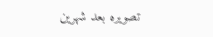تصويره بعد شهرين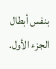بنفس أبطال الجزء الأول.